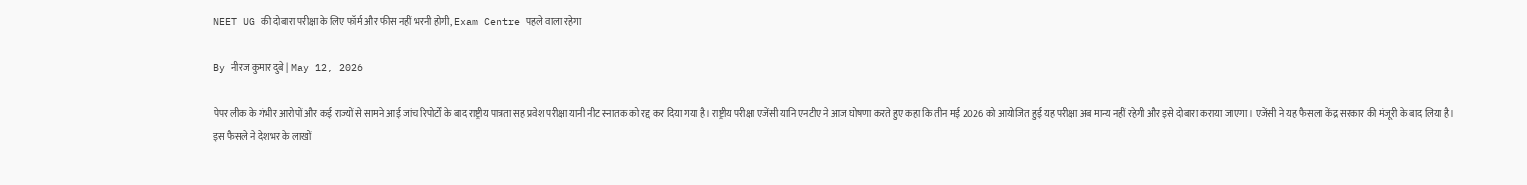NEET UG की दोबारा परीक्षा के लिए फॉर्म और फीस नहीं भरनी होगी, Exam Centre पहले वाला रहेगा

By नीरज कुमार दुबे | May 12, 2026

पेपर लीक के गंभीर आरोपों और कई राज्यों से सामने आई जांच रिपोर्टों के बाद राष्ट्रीय पात्रता सह प्रवेश परीक्षा यानी नीट स्नातक को रद्द कर दिया गया है। राष्ट्रीय परीक्षा एजेंसी यानि एनटीए ने आज घोषणा करते हुए कहा कि तीन मई 2026 को आयोजित हुई यह परीक्षा अब मान्य नहीं रहेगी और इसे दोबारा कराया जाएगा। एजेंसी ने यह फैसला केंद्र सरकार की मंजूरी के बाद लिया है। इस फैसले ने देशभर के लाखों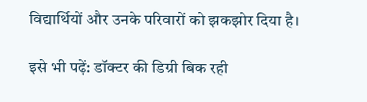विद्यार्थियों और उनके परिवारों को झकझोर दिया है।

इसे भी पढ़ें: डॉक्टर की डिग्री बिक रही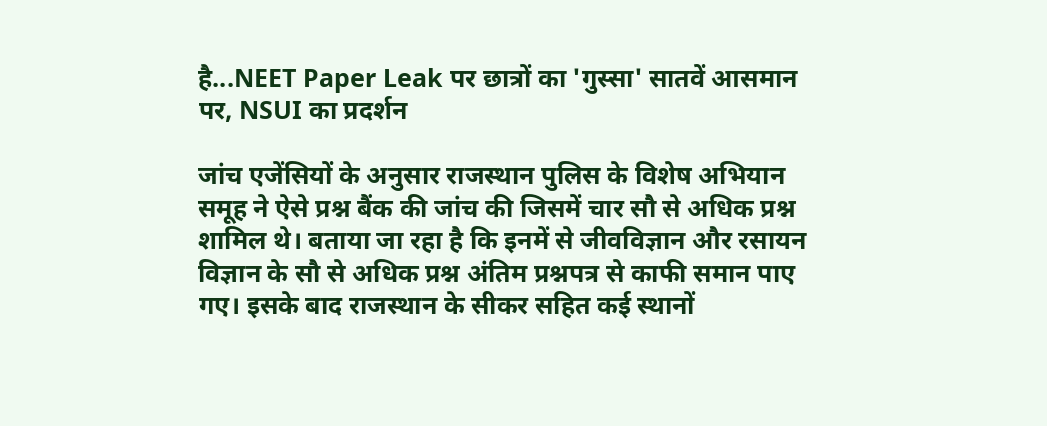है...NEET Paper Leak पर छात्रों का 'गुस्सा' सातवें आसमान पर, NSUI का प्रदर्शन

जांच एजेंसियों के अनुसार राजस्थान पुलिस के विशेष अभियान समूह ने ऐसे प्रश्न बैंक की जांच की जिसमें चार सौ से अधिक प्रश्न शामिल थे। बताया जा रहा है कि इनमें से जीवविज्ञान और रसायन विज्ञान के सौ से अधिक प्रश्न अंतिम प्रश्नपत्र से काफी समान पाए गए। इसके बाद राजस्थान के सीकर सहित कई स्थानों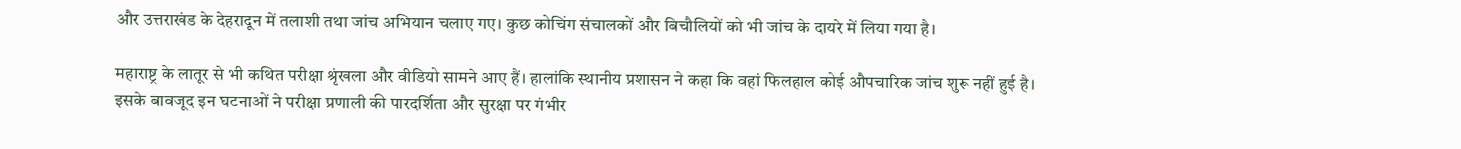और उत्तराखंड के देहरादून में तलाशी तथा जांच अभियान चलाए गए। कुछ कोचिंग संचालकों और बिचौलियों को भी जांच के दायरे में लिया गया है।

महाराष्ट्र के लातूर से भी कथित परीक्षा श्रृंखला और वीडियो सामने आए हैं। हालांकि स्थानीय प्रशासन ने कहा कि वहां फिलहाल कोई औपचारिक जांच शुरू नहीं हुई है। इसके बावजूद इन घटनाओं ने परीक्षा प्रणाली की पारदर्शिता और सुरक्षा पर गंभीर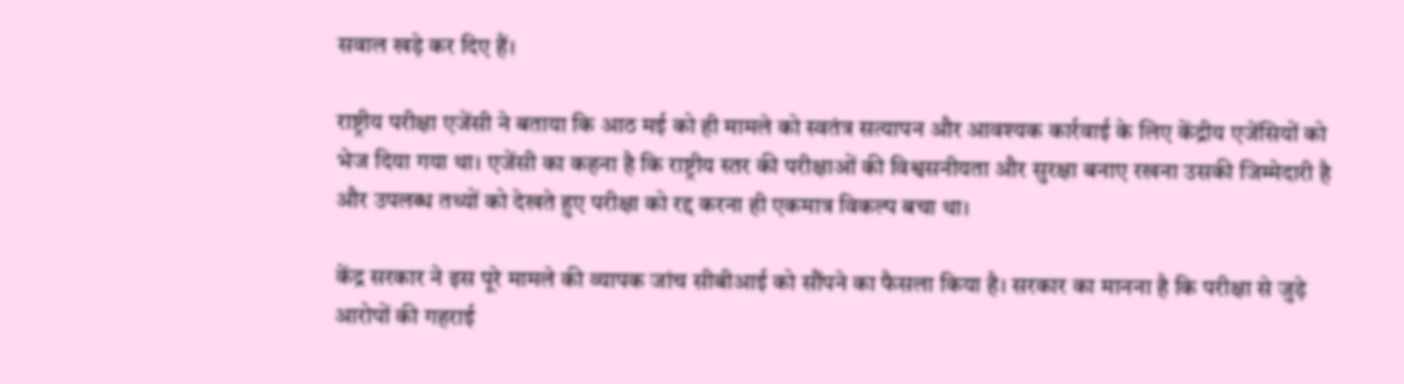सवाल खड़े कर दिए हैं।

राष्ट्रीय परीक्षा एजेंसी ने बताया कि आठ मई को ही मामले को स्वतंत्र सत्यापन और आवश्यक कार्रवाई के लिए केंद्रीय एजेंसियों को भेज दिया गया था। एजेंसी का कहना है कि राष्ट्रीय स्तर की परीक्षाओं की विश्वसनीयता और सुरक्षा बनाए रखना उसकी जिम्मेदारी है और उपलब्ध तथ्यों को देखते हुए परीक्षा को रद्द करना ही एकमात्र विकल्प बचा था।

केंद्र सरकार ने इस पूरे मामले की व्यापक जांच सीबीआई को सौंपने का फैसला किया है। सरकार का मानना है कि परीक्षा से जुड़े आरोपों की गहराई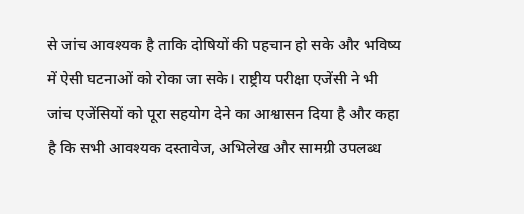से जांच आवश्यक है ताकि दोषियों की पहचान हो सके और भविष्य में ऐसी घटनाओं को रोका जा सके। राष्ट्रीय परीक्षा एजेंसी ने भी जांच एजेंसियों को पूरा सहयोग देने का आश्वासन दिया है और कहा है कि सभी आवश्यक दस्तावेज, अभिलेख और सामग्री उपलब्ध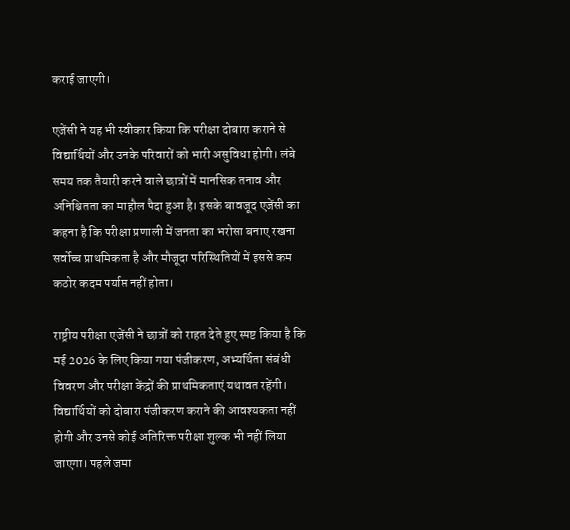कराई जाएगी।

एजेंसी ने यह भी स्वीकार किया कि परीक्षा दोबारा कराने से विद्यार्थियों और उनके परिवारों को भारी असुविधा होगी। लंबे समय तक तैयारी करने वाले छात्रों में मानसिक तनाव और अनिश्चितता का माहौल पैदा हुआ है। इसके बावजूद एजेंसी का कहना है कि परीक्षा प्रणाली में जनता का भरोसा बनाए रखना सर्वोच्च प्राथमिकता है और मौजूदा परिस्थितियों में इससे कम कठोर कदम पर्याप्त नहीं होता।

राष्ट्रीय परीक्षा एजेंसी ने छात्रों को राहत देते हुए स्पष्ट किया है कि मई 2026 के लिए किया गया पंजीकरण, अभ्यर्थिता संबंधी विवरण और परीक्षा केंद्रों की प्राथमिकताएं यथावत रहेंगी। विद्यार्थियों को दोबारा पंजीकरण कराने की आवश्यकता नहीं होगी और उनसे कोई अतिरिक्त परीक्षा शुल्क भी नहीं लिया जाएगा। पहले जमा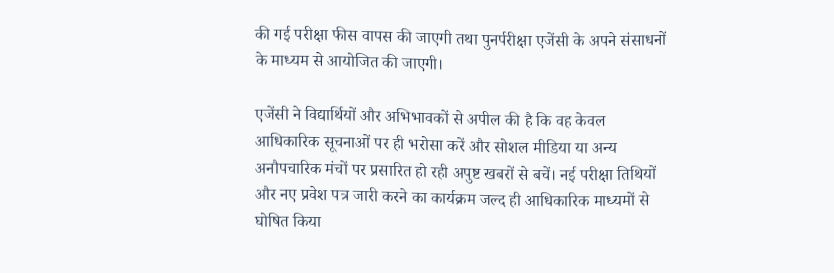की गई परीक्षा फीस वापस की जाएगी तथा पुनर्परीक्षा एजेंसी के अपने संसाधनों के माध्यम से आयोजित की जाएगी।

एजेंसी ने विद्यार्थियों और अभिभावकों से अपील की है कि वह केवल आधिकारिक सूचनाओं पर ही भरोसा करें और सोशल मीडिया या अन्य अनौपचारिक मंचों पर प्रसारित हो रही अपुष्ट खबरों से बचें। नई परीक्षा तिथियों और नए प्रवेश पत्र जारी करने का कार्यक्रम जल्द ही आधिकारिक माध्यमों से घोषित किया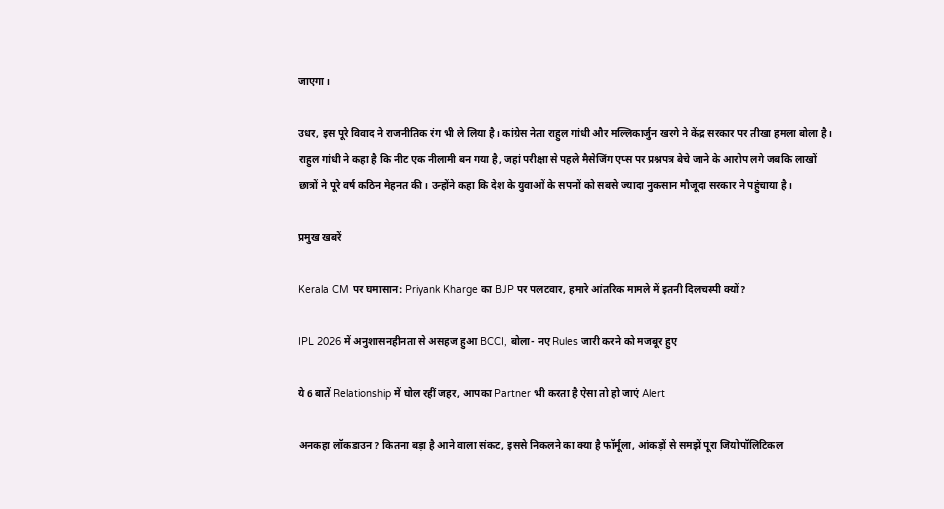जाएगा।

उधर, इस पूरे विवाद ने राजनीतिक रंग भी ले लिया है। कांग्रेस नेता राहुल गांधी और मल्लिकार्जुन खरगे ने केंद्र सरकार पर तीखा हमला बोला है। राहुल गांधी ने कहा है कि नीट एक नीलामी बन गया है, जहां परीक्षा से पहले मैसेजिंग एप्स पर प्रश्नपत्र बेचे जाने के आरोप लगे जबकि लाखों छात्रों ने पूरे वर्ष कठिन मेहनत की। उन्होंने कहा कि देश के युवाओं के सपनों को सबसे ज्यादा नुकसान मौजूदा सरकार ने पहुंचाया है।

प्रमुख खबरें

Kerala CM पर घमासान: Priyank Kharge का BJP पर पलटवार, हमारे आंतरिक मामले में इतनी दिलचस्पी क्यों?

IPL 2026 में अनुशासनहीनता से असहज हुआ BCCI, बोला- नए Rules जारी करने को मजबूर हुए

ये 6 बातें Relationship में घोल रहीं जहर, आपका Partner भी करता है ऐसा तो हो जाएं Alert

अनकहा लॉकडाउन? कितना बड़ा है आने वाला संकट, इससे निकलने का क्या है फॉर्मूला, आंकड़ों से समझें पूरा जियोपॉलिटिकल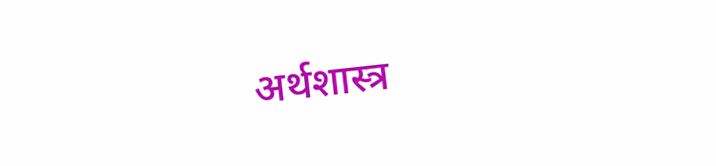अर्थशास्त्र